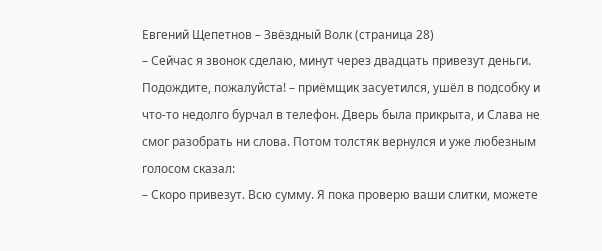Евгений Щепетнов – Звёздный Волк (страница 28)
– Сейчас я звонок сделаю, минут через двадцать привезут деньги. Подождите, пожалуйста! – приёмщик засуетился, ушёл в подсобку и что-то недолго бурчал в телефон. Дверь была прикрыта, и Слава не смог разобрать ни слова. Потом толстяк вернулся и уже любезным голосом сказал:
– Скоро привезут. Всю сумму. Я пока проверю ваши слитки, можете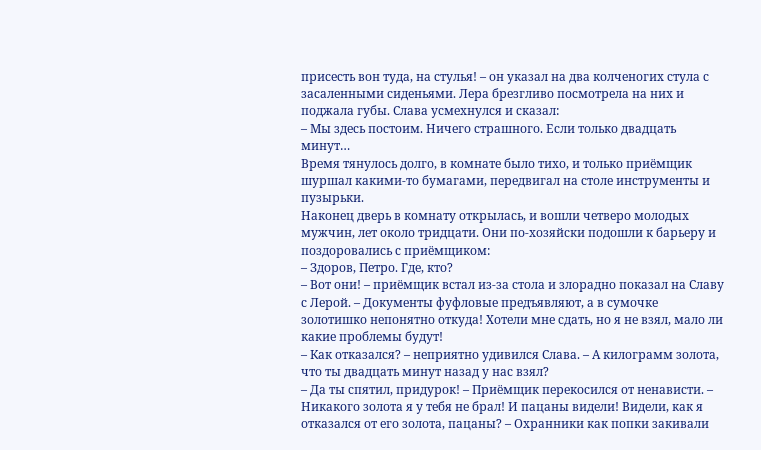присесть вон туда, на стулья! – он указал на два колченогих стула с засаленными сиденьями. Лера брезгливо посмотрела на них и поджала губы. Слава усмехнулся и сказал:
– Мы здесь постоим. Ничего страшного. Если только двадцать минут…
Время тянулось долго, в комнате было тихо, и только приёмщик шуршал какими-то бумагами, передвигал на столе инструменты и пузырьки.
Наконец дверь в комнату открылась, и вошли четверо молодых мужчин, лет около тридцати. Они по-хозяйски подошли к барьеру и поздоровались с приёмщиком:
– Здоров, Петро. Где, кто?
– Вот они! – приёмщик встал из-за стола и злорадно показал на Славу с Лерой. – Документы фуфловые предъявляют, а в сумочке золотишко непонятно откуда! Хотели мне сдать, но я не взял, мало ли какие проблемы будут!
– Как отказался? – неприятно удивился Слава. – А килограмм золота, что ты двадцать минут назад у нас взял?
– Да ты спятил, придурок! – Приёмщик перекосился от ненависти. – Никакого золота я у тебя не брал! И пацаны видели! Видели, как я отказался от его золота, пацаны? – Охранники как попки закивали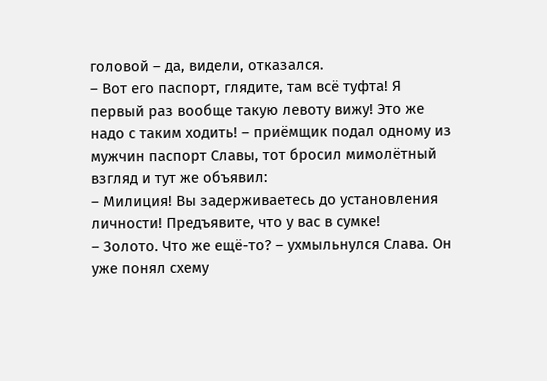головой – да, видели, отказался.
– Вот его паспорт, глядите, там всё туфта! Я первый раз вообще такую левоту вижу! Это же надо с таким ходить! – приёмщик подал одному из мужчин паспорт Славы, тот бросил мимолётный взгляд и тут же объявил:
– Милиция! Вы задерживаетесь до установления личности! Предъявите, что у вас в сумке!
– Золото. Что же ещё-то? – ухмыльнулся Слава. Он уже понял схему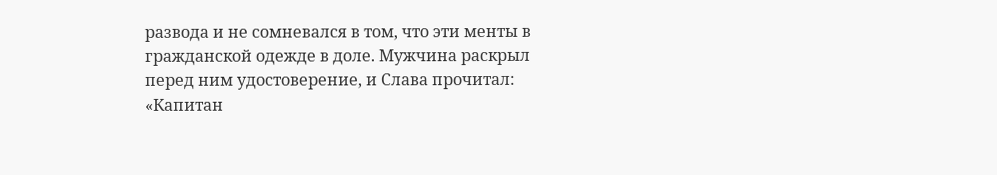развода и не сомневался в том, что эти менты в гражданской одежде в доле. Мужчина раскрыл перед ним удостоверение, и Слава прочитал: «Капитан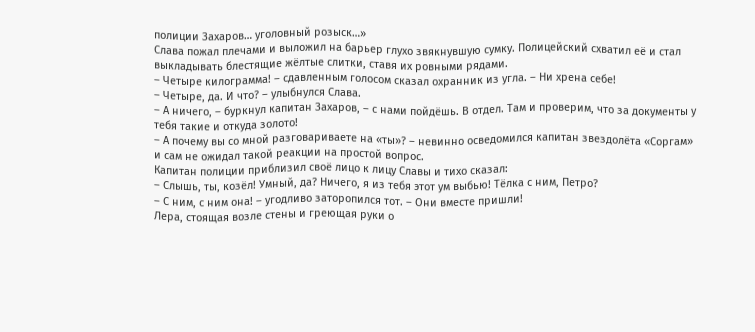полиции Захаров… уголовный розыск…»
Слава пожал плечами и выложил на барьер глухо звякнувшую сумку. Полицейский схватил её и стал выкладывать блестящие жёлтые слитки, ставя их ровными рядами.
– Четыре килограмма! – сдавленным голосом сказал охранник из угла. – Ни хрена себе!
– Четыре, да. И что? – улыбнулся Слава.
– А ничего, – буркнул капитан Захаров, – с нами пойдёшь. В отдел. Там и проверим, что за документы у тебя такие и откуда золото!
– А почему вы со мной разговариваете на «ты»? – невинно осведомился капитан звездолёта «Соргам» и сам не ожидал такой реакции на простой вопрос.
Капитан полиции приблизил своё лицо к лицу Славы и тихо сказал:
– Слышь, ты, козёл! Умный, да? Ничего, я из тебя этот ум выбью! Тёлка с ним, Петро?
– С ним, с ним она! – угодливо заторопился тот. – Они вместе пришли!
Лера, стоящая возле стены и греющая руки о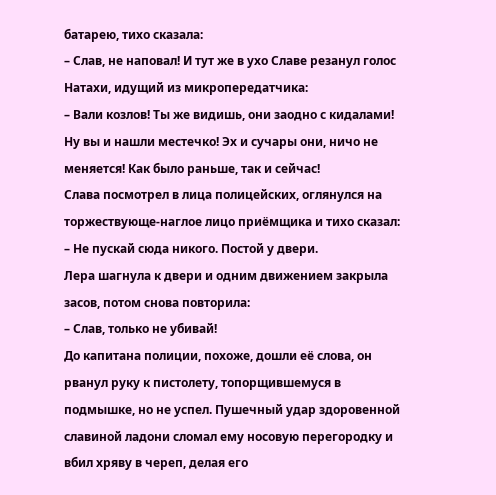батарею, тихо сказала:
– Слав, не наповал! И тут же в ухо Славе резанул голос Натахи, идущий из микропередатчика:
– Вали козлов! Ты же видишь, они заодно с кидалами! Ну вы и нашли местечко! Эх и сучары они, ничо не меняется! Как было раньше, так и сейчас!
Слава посмотрел в лица полицейских, оглянулся на торжествующе-наглое лицо приёмщика и тихо сказал:
– Не пускай сюда никого. Постой у двери.
Лера шагнула к двери и одним движением закрыла засов, потом снова повторила:
– Слав, только не убивай!
До капитана полиции, похоже, дошли её слова, он рванул руку к пистолету, топорщившемуся в подмышке, но не успел. Пушечный удар здоровенной славиной ладони сломал ему носовую перегородку и вбил хряву в череп, делая его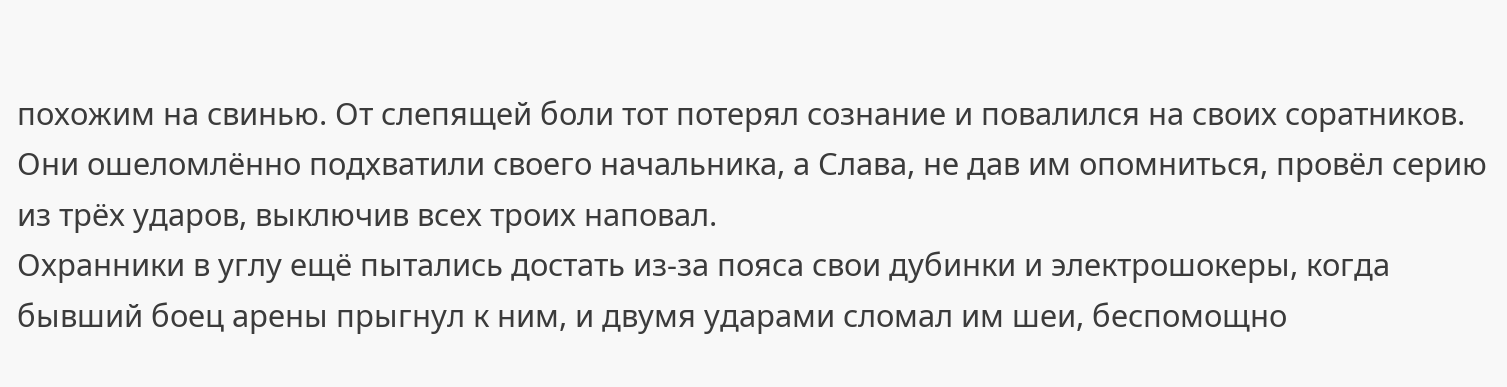похожим на свинью. От слепящей боли тот потерял сознание и повалился на своих соратников. Они ошеломлённо подхватили своего начальника, а Слава, не дав им опомниться, провёл серию из трёх ударов, выключив всех троих наповал.
Охранники в углу ещё пытались достать из-за пояса свои дубинки и электрошокеры, когда бывший боец арены прыгнул к ним, и двумя ударами сломал им шеи, беспомощно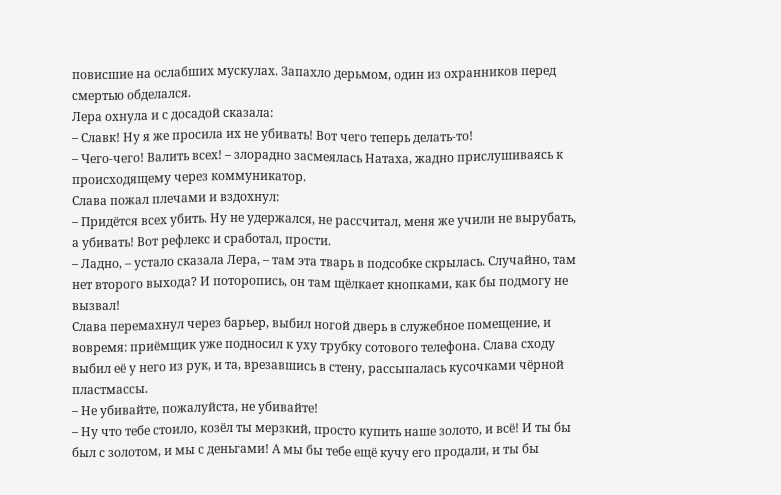повисшие на ослабших мускулах. Запахло дерьмом, один из охранников перед смертью обделался.
Лера охнула и с досадой сказала:
– Славк! Ну я же просила их не убивать! Вот чего теперь делать-то!
– Чего-чего! Валить всех! – злорадно засмеялась Натаха, жадно прислушиваясь к происходящему через коммуникатор.
Слава пожал плечами и вздохнул:
– Придётся всех убить. Ну не удержался, не рассчитал, меня же учили не вырубать, а убивать! Вот рефлекс и сработал, прости.
– Ладно, – устало сказала Лера, – там эта тварь в подсобке скрылась. Случайно, там нет второго выхода? И поторопись, он там щёлкает кнопками, как бы подмогу не вызвал!
Слава перемахнул через барьер, выбил ногой дверь в служебное помещение, и вовремя: приёмщик уже подносил к уху трубку сотового телефона. Слава сходу выбил её у него из рук, и та, врезавшись в стену, рассыпалась кусочками чёрной пластмассы.
– Не убивайте, пожалуйста, не убивайте!
– Ну что тебе стоило, козёл ты мерзкий, просто купить наше золото, и всё! И ты бы был с золотом, и мы с деньгами! А мы бы тебе ещё кучу его продали, и ты бы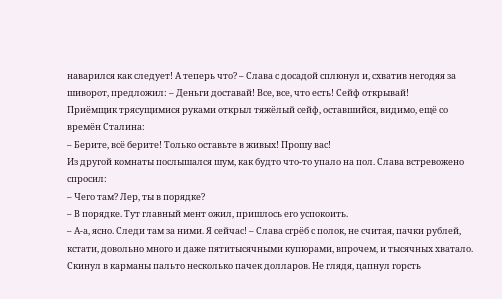наварился как следует! А теперь что? – Слава с досадой сплюнул и, схватив негодяя за шиворот, предложил: – Деньги доставай! Все, все, что есть! Сейф открывай!
Приёмщик трясущимися руками открыл тяжёлый сейф, оставшийся, видимо, ещё со времён Сталина:
– Берите, всё берите! Только оставьте в живых! Прошу вас!
Из другой комнаты послышался шум, как будто что-то упало на пол. Слава встревожено спросил:
– Чего там? Лер, ты в порядке?
– В порядке. Тут главный мент ожил, пришлось его успокоить.
– А-а, ясно. Следи там за ними. Я сейчас! – Слава сгрёб с полок, не считая, пачки рублей, кстати, довольно много и даже пятитысячными купюрами, впрочем, и тысячных хватало. Скинул в карманы пальто несколько пачек долларов. Не глядя, цапнул горсть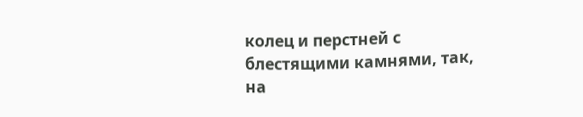колец и перстней с блестящими камнями, так, на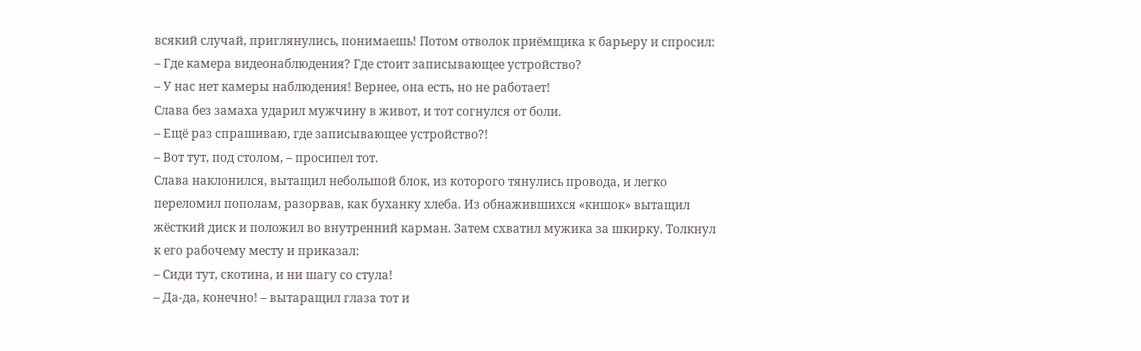всякий случай, приглянулись, понимаешь! Потом отволок приёмщика к барьеру и спросил:
– Где камера видеонаблюдения? Где стоит записывающее устройство?
– У нас нет камеры наблюдения! Вернее, она есть, но не работает!
Слава без замаха ударил мужчину в живот, и тот согнулся от боли.
– Ещё раз спрашиваю, где записывающее устройство?!
– Вот тут, под столом, – просипел тот.
Слава наклонился, вытащил небольшой блок, из которого тянулись провода, и легко переломил пополам, разорвав, как буханку хлеба. Из обнажившихся «кишок» вытащил жёсткий диск и положил во внутренний карман. Затем схватил мужика за шкирку. Толкнул к его рабочему месту и приказал:
– Сиди тут, скотина, и ни шагу со стула!
– Да-да, конечно! – вытаращил глаза тот и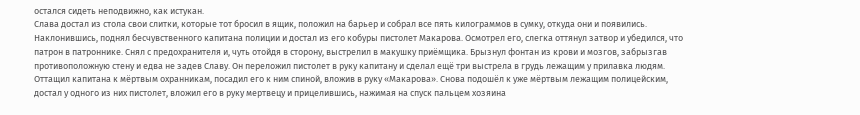остался сидеть неподвижно, как истукан.
Слава достал из стола свои слитки, которые тот бросил в ящик, положил на барьер и собрал все пять килограммов в сумку, откуда они и появились. Наклонившись, поднял бесчувственного капитана полиции и достал из его кобуры пистолет Макарова. Осмотрел его, слегка оттянул затвор и убедился, что патрон в патроннике. Снял с предохранителя и, чуть отойдя в сторону, выстрелил в макушку приёмщика. Брызнул фонтан из крови и мозгов, забрызгав противоположную стену и едва не задев Славу. Он переложил пистолет в руку капитану и сделал ещё три выстрела в грудь лежащим у прилавка людям. Оттащил капитана к мёртвым охранникам, посадил его к ним спиной, вложив в руку «Макарова». Снова подошёл к уже мёртвым лежащим полицейским, достал у одного из них пистолет, вложил его в руку мертвецу и прицелившись, нажимая на спуск пальцем хозяина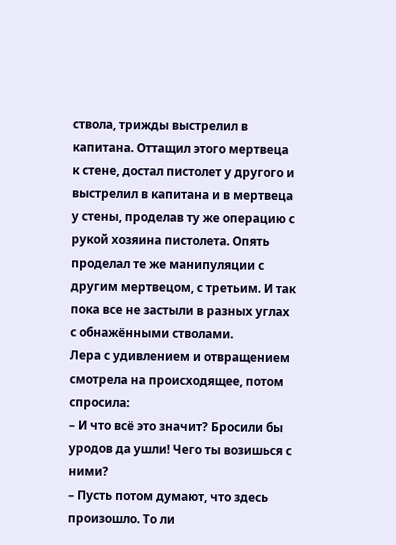ствола, трижды выстрелил в капитана. Оттащил этого мертвеца к стене, достал пистолет у другого и выстрелил в капитана и в мертвеца у стены, проделав ту же операцию с рукой хозяина пистолета. Опять проделал те же манипуляции с другим мертвецом, с третьим. И так пока все не застыли в разных углах с обнажёнными стволами.
Лера с удивлением и отвращением смотрела на происходящее, потом спросила:
– И что всё это значит? Бросили бы уродов да ушли! Чего ты возишься с ними?
– Пусть потом думают, что здесь произошло. То ли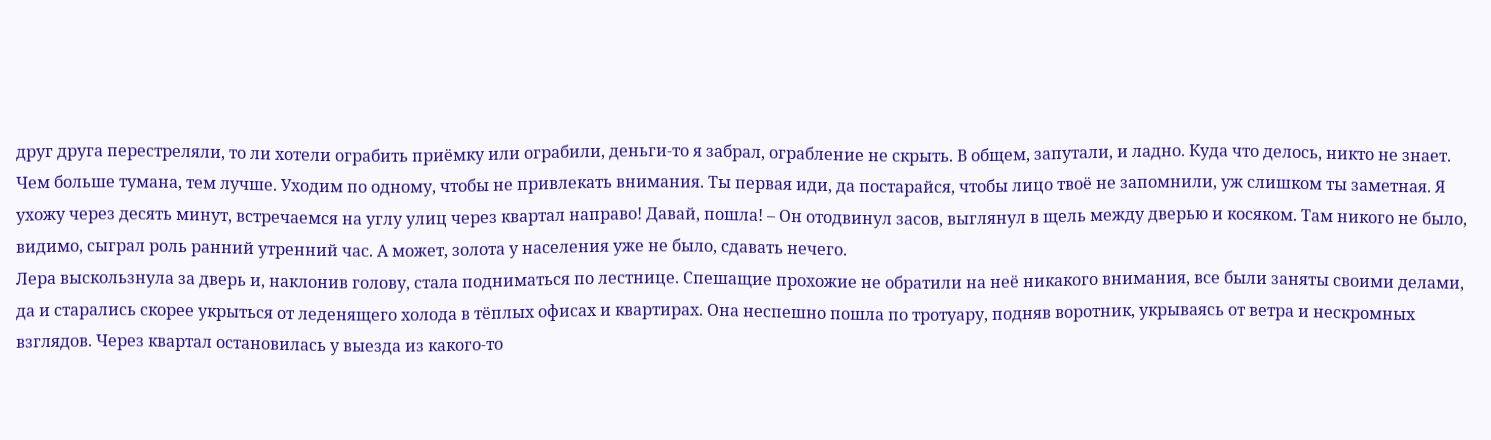друг друга перестреляли, то ли хотели ограбить приёмку или ограбили, деньги-то я забрал, ограбление не скрыть. В общем, запутали, и ладно. Куда что делось, никто не знает. Чем больше тумана, тем лучше. Уходим по одному, чтобы не привлекать внимания. Ты первая иди, да постарайся, чтобы лицо твоё не запомнили, уж слишком ты заметная. Я ухожу через десять минут, встречаемся на углу улиц через квартал направо! Давай, пошла! – Он отодвинул засов, выглянул в щель между дверью и косяком. Там никого не было, видимо, сыграл роль ранний утренний час. А может, золота у населения уже не было, сдавать нечего.
Лера выскользнула за дверь и, наклонив голову, стала подниматься по лестнице. Спешащие прохожие не обратили на неё никакого внимания, все были заняты своими делами, да и старались скорее укрыться от леденящего холода в тёплых офисах и квартирах. Она неспешно пошла по тротуару, подняв воротник, укрываясь от ветра и нескромных взглядов. Через квартал остановилась у выезда из какого-то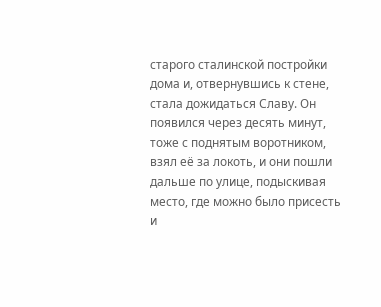старого сталинской постройки дома и, отвернувшись к стене, стала дожидаться Славу. Он появился через десять минут, тоже с поднятым воротником, взял её за локоть, и они пошли дальше по улице, подыскивая место, где можно было присесть и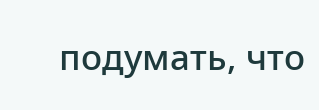подумать, что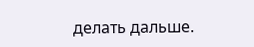делать дальше.